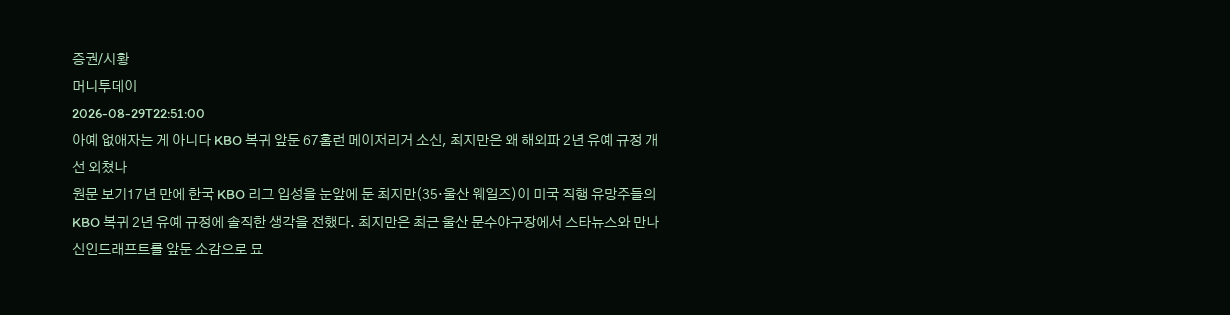증권/시황
머니투데이
2026-08-29T22:51:00
아예 없애자는 게 아니다 KBO 복귀 앞둔 67홈런 메이저리거 소신, 최지만은 왜 해외파 2년 유예 규정 개선 외쳤나
원문 보기17년 만에 한국 KBO 리그 입성을 눈앞에 둔 최지만(35·울산 웨일즈)이 미국 직행 유망주들의 KBO 복귀 2년 유예 규정에 솔직한 생각을 전했다. 최지만은 최근 울산 문수야구장에서 스타뉴스와 만나 신인드래프트를 앞둔 소감으로 묘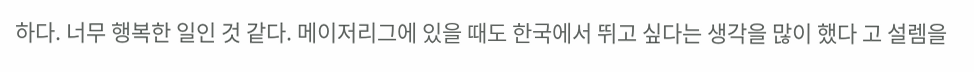하다. 너무 행복한 일인 것 같다. 메이저리그에 있을 때도 한국에서 뛰고 싶다는 생각을 많이 했다 고 설렘을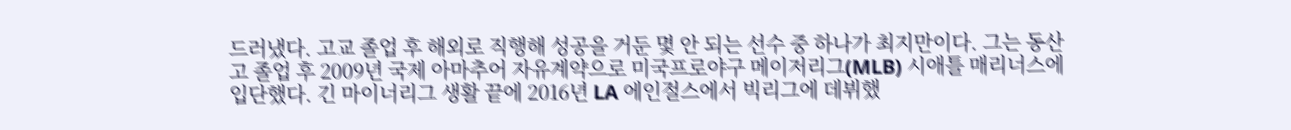드러냈다. 고교 졸업 후 해외로 직행해 성공을 거둔 몇 안 되는 선수 중 하나가 최지만이다. 그는 동산고 졸업 후 2009년 국제 아마추어 자유계약으로 미국프로야구 메이저리그(MLB) 시애틀 매리너스에 입단했다. 긴 마이너리그 생활 끝에 2016년 LA 에인절스에서 빅리그에 데뷔했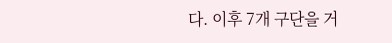다. 이후 7개 구단을 거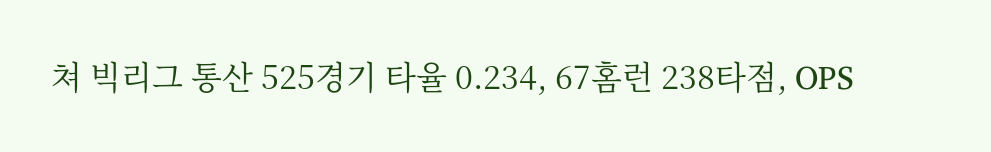쳐 빅리그 통산 525경기 타율 0.234, 67홈런 238타점, OPS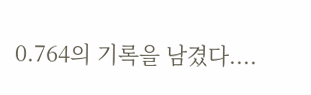0.764의 기록을 남겼다....